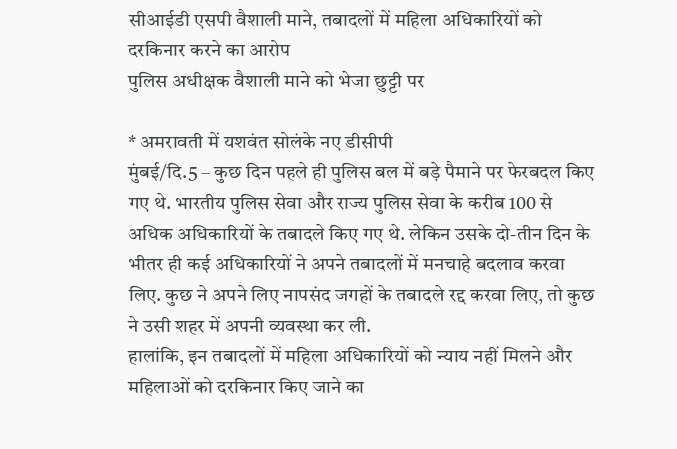सीआईडी एसपी वैशाली माने, तबादलों में महिला अधिकारियों को दरकिनार करने का आरोप
पुलिस अधीक्षक वैशाली माने को भेजा छुट्टी पर

* अमरावती में यशवंत सोलंके नए डीसीपी
मुंबई/दि.5 – कुछ दिन पहले ही पुलिस बल में बड़े पैमाने पर फेरबदल किए गए थे. भारतीय पुलिस सेवा और राज्य पुलिस सेवा के करीब 100 से अधिक अधिकारियों के तबादले किए गए थे. लेकिन उसके दो-तीन दिन के भीतर ही कई अधिकारियों ने अपने तबादलों में मनचाहे बदलाव करवा लिए. कुछ ने अपने लिए नापसंद जगहों के तबादले रद्द करवा लिए, तो कुछ ने उसी शहर में अपनी व्यवस्था कर ली.
हालांकि, इन तबादलों में महिला अधिकारियों को न्याय नहीं मिलने और महिलाओं को दरकिनार किए जाने का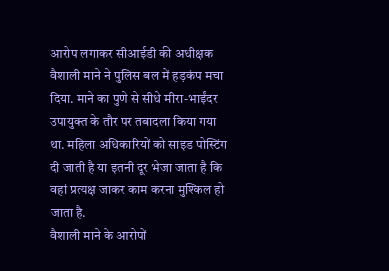आरोप लगाकर सीआईडी की अधीक्षक वैशाली माने ने पुलिस बल में हड़कंप मचा दिया. माने का पुणे से सीधे मीरा-भाईंदर उपायुक्त के तौर पर तबादला किया गया था. महिला अधिकारियों को साइड पोस्टिंग दी जाती है या इतनी दूर भेजा जाता है कि वहां प्रत्यक्ष जाकर काम करना मुश्किल हो जाता है.
वैशाली माने के आरोपों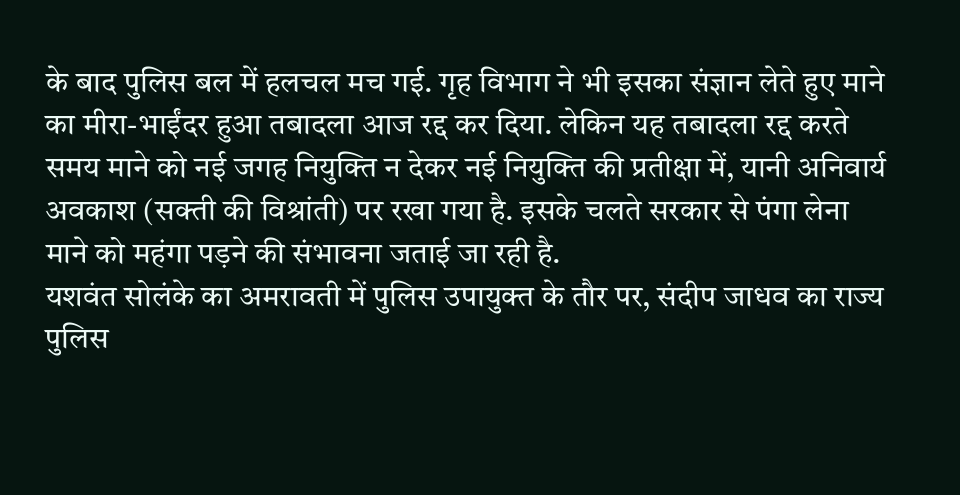के बाद पुलिस बल में हलचल मच गई. गृह विभाग ने भी इसका संज्ञान लेते हुए माने का मीरा-भाईंदर हुआ तबादला आज रद्द कर दिया. लेकिन यह तबादला रद्द करते समय माने को नई जगह नियुक्ति न देकर नई नियुक्ति की प्रतीक्षा में, यानी अनिवार्य अवकाश (सक्ती की विश्रांती) पर रखा गया है. इसके चलते सरकार से पंगा लेना माने को महंगा पड़ने की संभावना जताई जा रही है.
यशवंत सोलंके का अमरावती में पुलिस उपायुक्त के तौर पर, संदीप जाधव का राज्य पुलिस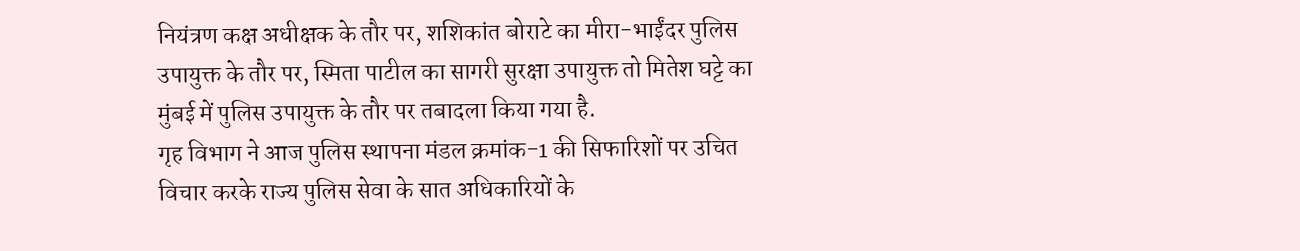नियंत्रण कक्ष अधीक्षक के तौर पर, शशिकांत बोराटे का मीरा-भाईंदर पुलिस उपायुक्त के तौर पर, स्मिता पाटील का सागरी सुरक्षा उपायुक्त तो मितेश घट्टे का मुंबई में पुलिस उपायुक्त के तौर पर तबादला किया गया है.
गृह विभाग ने आज पुलिस स्थापना मंडल क्रमांक-1 की सिफारिशों पर उचित विचार करके राज्य पुलिस सेवा के सात अधिकारियों के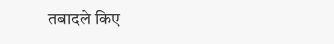तबादले किए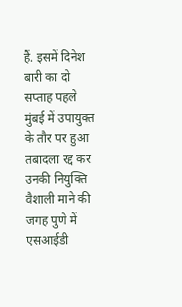हैं. इसमें दिनेश बारी का दो सप्ताह पहले मुंबई में उपायुक्त के तौर पर हुआ तबादला रद्द कर उनकी नियुक्ति वैशाली माने की जगह पुणे में एसआईडी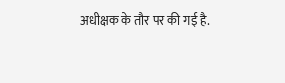अधीक्षक के तौर पर की गई है.